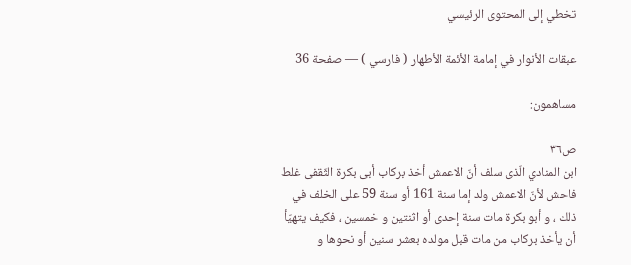تخطي إلى المحتوى الرئيسي

عبقات الأنوار في إمامة الأئمة الأطهار ( فارسي ) — صفحة 36

مساهمون:

ص٣٦
ابن المنادي الّذى سلف أنّ الاعمش أخذ بركاب أبى بكرة الثّقفى غلط فاحش لأنّ الاعمش ولد إما سنة 161 أو سنة 59 على الخلف في ذلك ، و أبو بكرة مات سنة إحدى أو اثنتين و خمسين ، فكيف يتهيّأ أن يأخذ بركاب من مات قبل مولده بعشر سنين أو نحوها و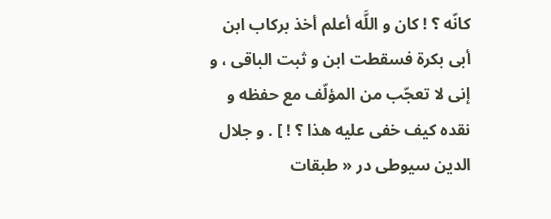كانّه ؟ ! كان و اللَّه أعلم أخذ بركاب ابن أبى بكرة فسقطت ابن و ثبت الباقى ، و إنى لا تعجّب من المؤلّف مع حفظه و نقده كيف خفى عليه هذا ؟ ! ] . و جلال الدين سيوطى در « طبقات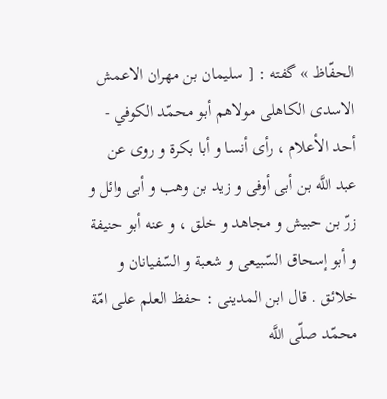الحفّاظ » گفته : [ سليمان بن مهران الاعمش الاسدى الكاهلى مولاهم أبو محمّد الكوفي - أحد الأعلام ، رأى أنسا و أبا بكرة و روى عن عبد اللَّه بن أبى أوفى و زيد بن وهب و أبى وائل و زرّ بن حبيش و مجاهد و خلق ، و عنه أبو حنيفة و أبو إسحاق السّبيعى و شعبة و السّفيانان و خلائق . قال ابن المدينى : حفظ العلم على امّة محمّد صلّى اللَّه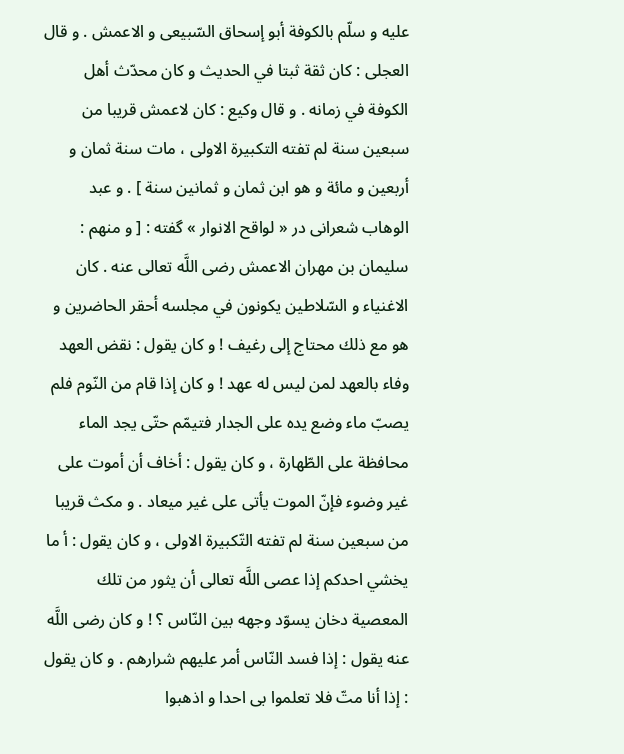عليه و سلّم بالكوفة أبو إسحاق السّبيعى و الاعمش . و قال العجلى : كان ثقة ثبتا في الحديث و كان محدّث أهل الكوفة في زمانه . و قال وكيع : كان لاعمش قريبا من سبعين سنة لم تفته التكبيرة الاولى ، مات سنة ثمان و أربعين و مائة و هو ابن ثمان و ثمانين سنة ] . و عبد الوهاب شعرانى در « لواقح الانوار » گفته : [ و منهم : سليمان بن مهران الاعمش رضى اللَّه تعالى عنه . كان الاغنياء و السّلاطين يكونون في مجلسه أحقر الحاضرين و هو مع ذلك محتاج إلى رغيف ! و كان يقول : نقض العهد وفاء بالعهد لمن ليس له عهد ! و كان إذا قام من النّوم فلم يصبّ ماء وضع يده على الجدار فتيمّم حتّى يجد الماء محافظة على الطّهارة ، و كان يقول : أخاف أن أموت على غير وضوء فإنّ الموت يأتى على غير ميعاد . و مكث قريبا من سبعين سنة لم تفته التّكبيرة الاولى ، و كان يقول : أ ما يخشي احدكم إذا عصى اللَّه تعالى أن يثور من تلك المعصية دخان يسوّد وجهه بين النّاس ؟ ! و كان رضى اللَّه عنه يقول : إذا فسد النّاس أمر عليهم شرارهم . و كان يقول : إذا أنا متّ فلا تعلموا بى احدا و اذهبوا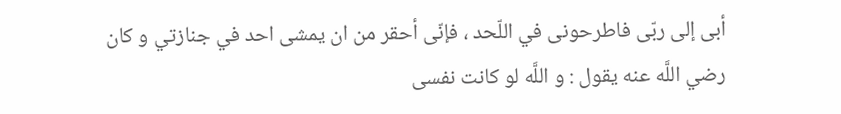أبى إلى ربّى فاطرحونى في اللّحد ، فإنّى أحقر من ان يمشى احد في جنازتي و كان رضي اللَّه عنه يقول : و اللَّه لو كانت نفسى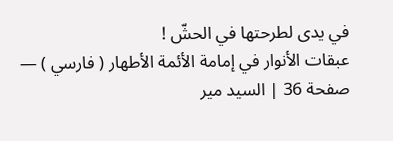في يدى لطرحتها في الحشّ !
عبقات الأنوار في إمامة الأئمة الأطهار ( فارسي ) — صفحة 36 | السيد مير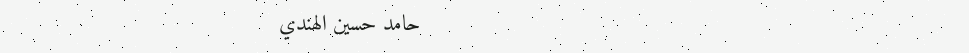حامد حسين الهندي